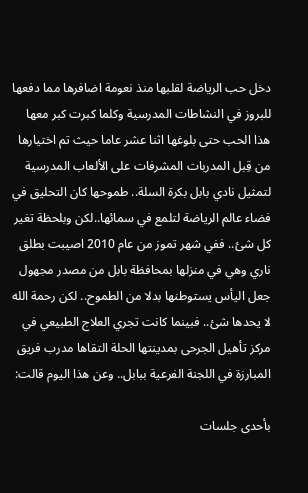دخل حب الرياضة لقلبها منذ نعومة اضافرها مما دفعها للبروز في النشاطات المدرسية وكلما كبرت كبر معها هذا الحب حتى بلوغها اثنا عشر عاما حيث تم اختيارها من قِبل المدربات المشرفات على الألعاب المدرسية لتمثيل نادي بابل بكرة السلة.. طموحها كان التحليق في فضاء عالم الرياضة لتلمع في سمائها..لكن وبلحظة تغير كل شئ.. ففي شهر تموز من عام 2010 اصيبت بطلق ناري وهي في منزلها بمحافظة بابل من مصدر مجهول جعل اليأس يستوطنها بدلا من الطموح.. لكن رحمة الله لا يحدها شئ.. فبينما كانت تجري العلاج الطبيعي في مركز تأهيل الجرحى بمدينتها الحلة التقاها مدرب فريق المبارزة في اللجنة الفرعية ببابل.. وعن هذا اليوم قالت:

بأحدى جلسات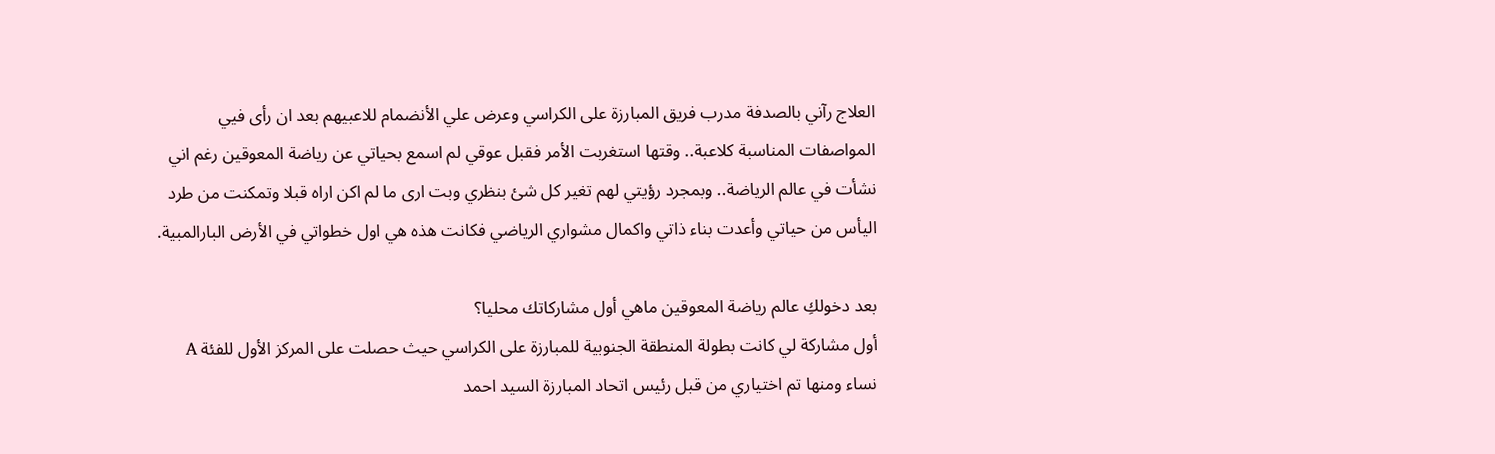العلاج رآني بالصدفة مدرب فريق المبارزة على الكراسي وعرض علي الأنضمام للاعبيهم بعد ان رأى فيي المواصفات المناسبة كلاعبة.. وقتها استغربت الأمر فقبل عوقي لم اسمع بحياتي عن رياضة المعوقين رغم اني نشأت في عالم الرياضة.. وبمجرد رؤيتي لهم تغير كل شئ بنظري وبت ارى ما لم اكن اراه قبلا وتمكنت من طرد اليأس من حياتي وأعدت بناء ذاتي واكمال مشواري الرياضي فكانت هذه هي اول خطواتي في الأرض البارالمبية.

بعد دخولكِ عالم رياضة المعوقين ماهي أول مشاركاتك محليا؟
أول مشاركة لي كانت بطولة المنطقة الجنوبية للمبارزة على الكراسي حيث حصلت على المركز الأول للفئة A نساء ومنها تم اختياري من قبل رئيس اتحاد المبارزة السيد احمد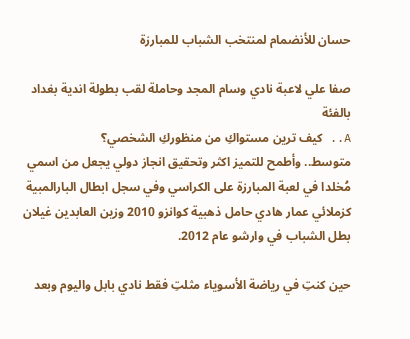حسان للأنضمام لمنتخب الشباب للمبارزة

صفا علي لاعبة نادي وسام المجد وحاملة لقب بطولة اندية بغداد بالفئة
A.. كيف ترين مستواكِ من منظوركِ الشخصي؟
متوسط.. وأطمح للتميز اكثر وتحقيق انجاز دولي يجعل من اسمي مُخلدا في لعبة المبارزة على الكراسي وفي سجل ابطال البارالمبية كزملائي عمار هادي حامل ذهبية كوانزو 2010 وزين العابدين غيلان بطل الشباب في وارشو عام 2012.

حين كنتِ في رياضة الأسوياء مثلتِ فقط نادي بابل واليوم وبعد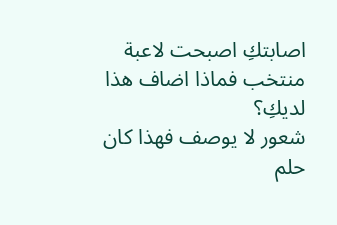اصابتكِ اصبحت لاعبة منتخب فماذا اضاف هذا لديكِ؟
شعور لا يوصف فهذا كان حلم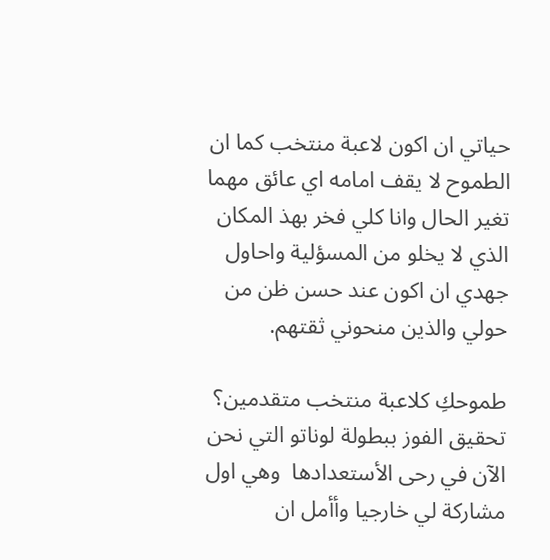حياتي ان اكون لاعبة منتخب كما ان الطموح لا يقف امامه اي عائق مهما تغير الحال وانا كلي فخر بهذ المكان الذي لا يخلو من المسؤلية واحاول جهدي ان اكون عند حسن ظن من حولي والذين منحوني ثقتهم.

طموحكِ كلاعبة منتخب متقدمين؟
تحقيق الفوز ببطولة لوناتو التي نحن الآن في رحى الأستعدادها  وهي اول مشاركة لي خارجيا وأأمل ان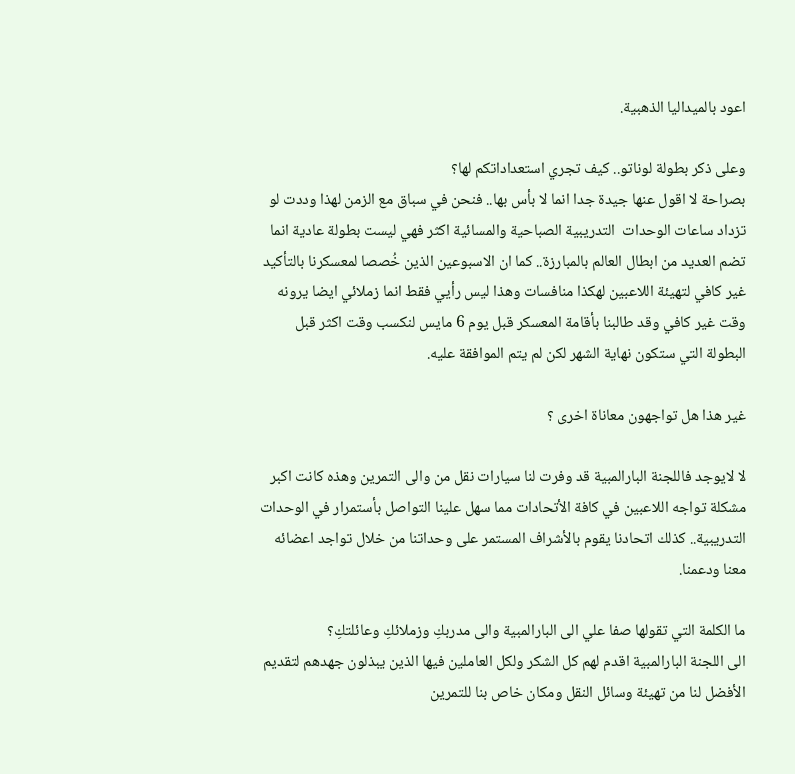اعود بالميداليا الذهبية.

وعلى ذكر بطولة لوناتو.. كيف تجري استعداداتكم لها؟
بصراحة لا اقول عنها جيدة جدا انما لا بأس بها.. فنحن في سباق مع الزمن لهذا وددت لو تزداد ساعات الوحدات  التدريبية الصباحية والمسائية اكثر فهي ليست بطولة عادية انما تضم العديد من ابطال العالم بالمبارزة.. كما ان الاسبوعين الذين خُصصا لمعسكرنا بالتأكيد غير كافي لتهيئة اللاعبين لهكذا منافسات وهذا ليس رأيي فقط انما زملائي ايضا يرونه وقت غير كافي وقد طالبنا بأقامة المعسكر قبل يوم 6 مايس لنكسب وقت اكثر قبل البطولة التي ستكون نهاية الشهر لكن لم يتم الموافقة عليه.

غير هذا هل تواجهون معاناة اخرى ؟

لا لايوجد فاللجنة البارالمبية قد وفرت لنا سيارات نقل من والى التمرين وهذه كانت اكبر مشكلة تواجه اللاعبين في كافة الأتحادات مما سهل علينا التواصل بأستمرار في الوحدات التدريبية.. كذلك اتحادنا يقوم بالأشراف المستمر على وحداتنا من خلال تواجد اعضائه معنا ودعمنا.

ما الكلمة التي تقولها صفا علي الى البارالمبية والى مدربكِ وزملائكِ وعائلتكِ؟
الى اللجنة البارالمبية اقدم لهم كل الشكر ولكل العاملين فيها الذين يبذلون جهدهم لتقديم الأفضل لنا من تهيئة وسائل النقل ومكان خاص بنا للتمرين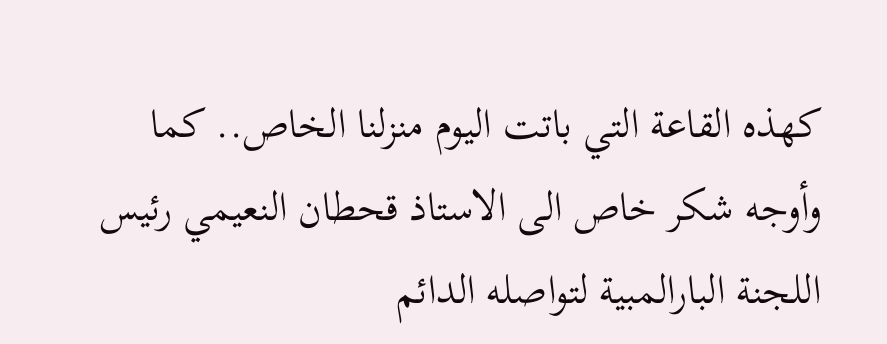كهذه القاعة التي باتت اليوم منزلنا الخاص.. كما وأوجه شكر خاص الى الاستاذ قحطان النعيمي رئيس اللجنة البارالمبية لتواصله الدائم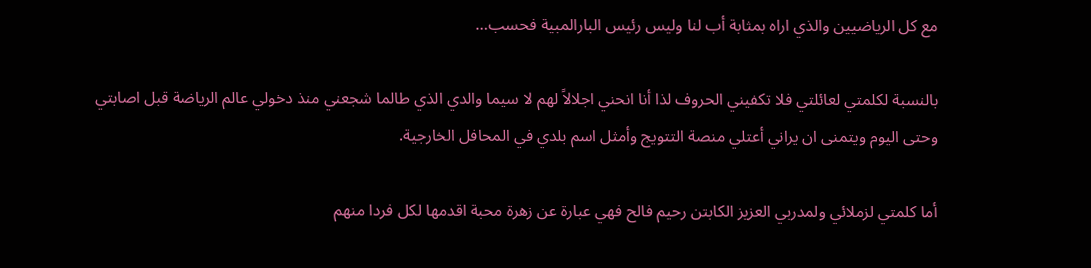مع كل الرياضيين والذي اراه بمثابة أب لنا وليس رئيس البارالمبية فحسب…

بالنسبة لكلمتي لعائلتي فلا تكفيني الحروف لذا أنا انحني اجلالاً لهم لا سيما والدي الذي طالما شجعني منذ دخولي عالم الرياضة قبل اصابتي وحتى اليوم ويتمنى ان يراني أعتلي منصة التتويج وأمثل اسم بلدي في المحافل الخارجية.

أما كلمتي لزملائي ولمدربي العزيز الكابتن رحيم فالح فهي عبارة عن زهرة محبة اقدمها لكل فردا منهم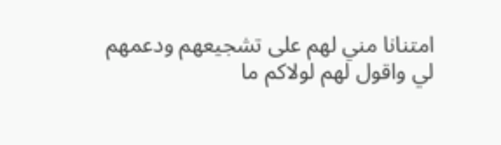امتنانا مني لهم على تشجيعهم ودعمهم لي واقول لهم لولاكم ما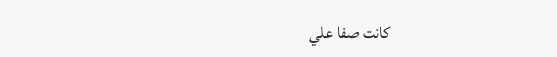كانت صفا علي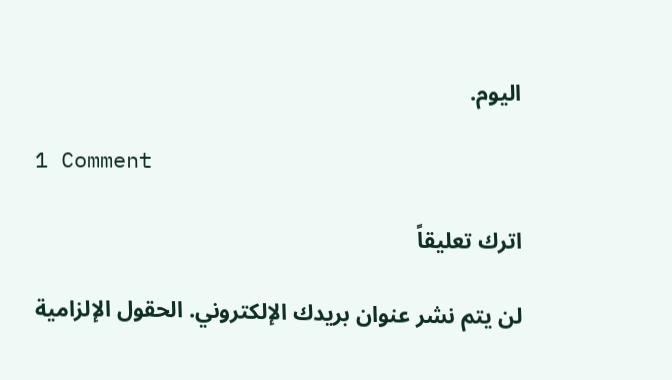اليوم.

1 Comment

اترك تعليقاً

لن يتم نشر عنوان بريدك الإلكتروني. الحقول الإلزامية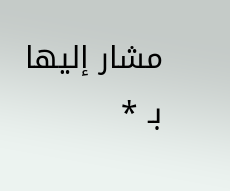مشار إليها بـ *